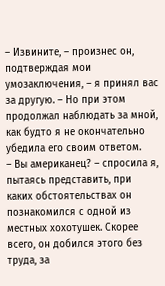– Извините, – произнес он, подтверждая мои умозаключения, – я принял вас за другую. – Но при этом продолжал наблюдать за мной, как будто я не окончательно убедила его своим ответом.
– Вы американец? – спросила я, пытаясь представить, при каких обстоятельствах он познакомился с одной из местных хохотушек. Скорее всего, он добился этого без труда, за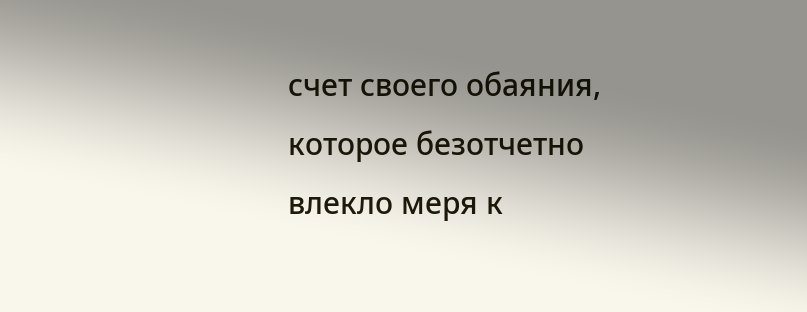счет своего обаяния, которое безотчетно влекло меря к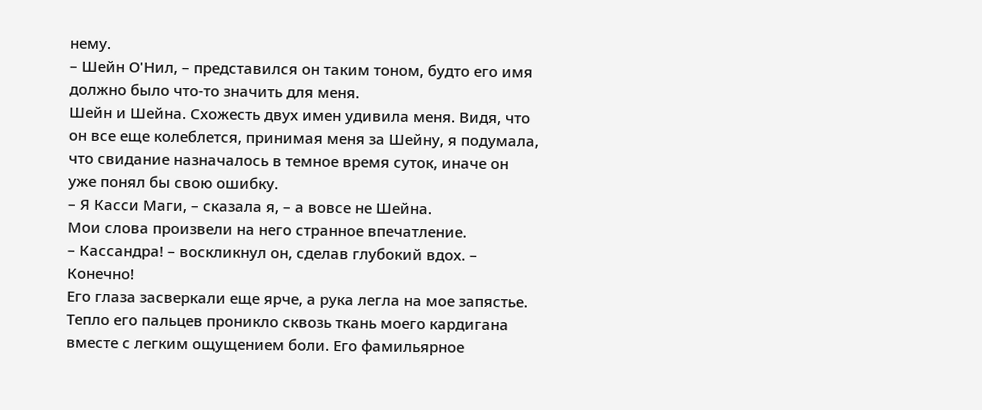нему.
– Шейн О'Нил, – представился он таким тоном, будто его имя должно было что-то значить для меня.
Шейн и Шейна. Схожесть двух имен удивила меня. Видя, что он все еще колеблется, принимая меня за Шейну, я подумала, что свидание назначалось в темное время суток, иначе он уже понял бы свою ошибку.
– Я Касси Маги, – сказала я, – а вовсе не Шейна.
Мои слова произвели на него странное впечатление.
– Кассандра! – воскликнул он, сделав глубокий вдох. – Конечно!
Его глаза засверкали еще ярче, а рука легла на мое запястье. Тепло его пальцев проникло сквозь ткань моего кардигана вместе с легким ощущением боли. Его фамильярное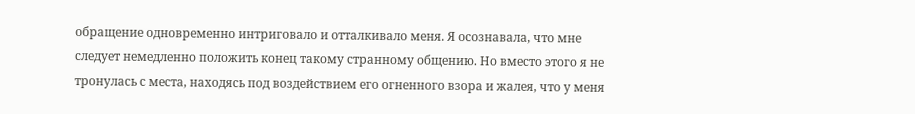обращение одновременно интриговало и отталкивало меня. Я осознавала, что мне следует немедленно положить конец такому странному общению. Но вместо этого я не тронулась с места, находясь под воздействием его огненного взора и жалея, что у меня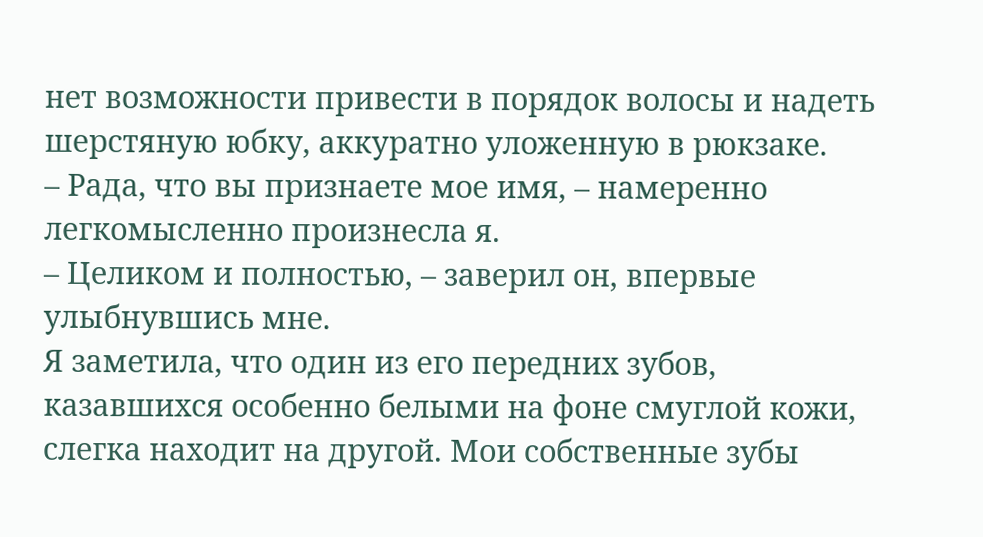нет возможности привести в порядок волосы и надеть шерстяную юбку, аккуратно уложенную в рюкзаке.
– Рада, что вы признаете мое имя, – намеренно легкомысленно произнесла я.
– Целиком и полностью, – заверил он, впервые улыбнувшись мне.
Я заметила, что один из его передних зубов, казавшихся особенно белыми на фоне смуглой кожи, слегка находит на другой. Мои собственные зубы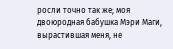росли точно так же; моя двоюродная бабушка Мэри Маги, вырастившая меня, не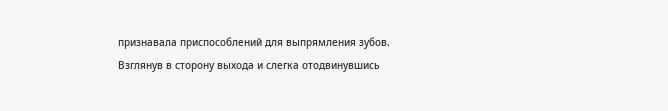признавала приспособлений для выпрямления зубов.
Взглянув в сторону выхода и слегка отодвинувшись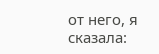от него, я сказала: